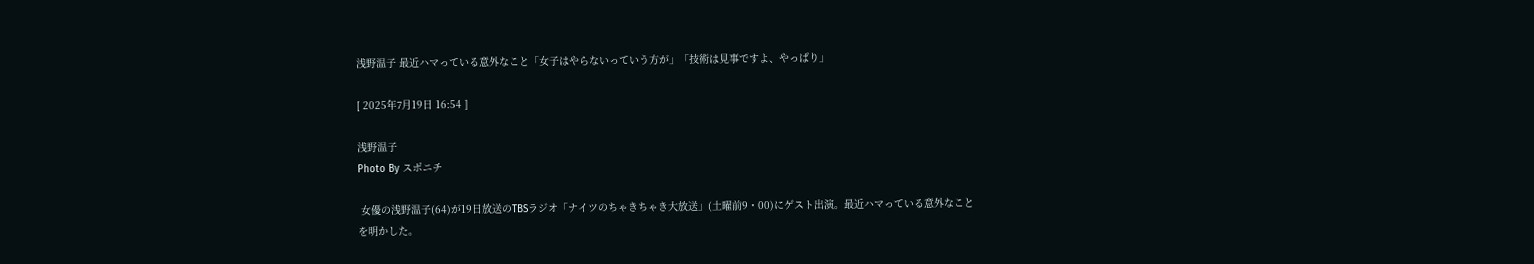浅野温子 最近ハマっている意外なこと「女子はやらないっていう方が」「技術は見事ですよ、やっぱり」

[ 2025年7月19日 16:54 ]

浅野温子
Photo By スポニチ

 女優の浅野温子(64)が19日放送のTBSラジオ「ナイツのちゃきちゃき大放送」(土曜前9・00)にゲスト出演。最近ハマっている意外なことを明かした。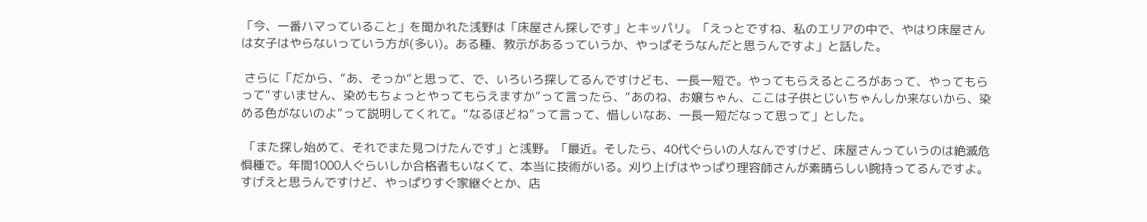「今、一番ハマっていること」を聞かれた浅野は「床屋さん探しです」とキッパリ。「えっとですね、私のエリアの中で、やはり床屋さんは女子はやらないっていう方が(多い)。ある種、教示があるっていうか、やっぱそうなんだと思うんですよ」と話した。

 さらに「だから、“あ、そっか”と思って、で、いろいろ探してるんですけども、一長一短で。やってもらえるところがあって、やってもらって“すいません、染めもちょっとやってもらえますか”って言ったら、“あのね、お嬢ちゃん、ここは子供とじいちゃんしか来ないから、染める色がないのよ”って説明してくれて。“なるほどね”って言って、惜しいなあ、一長一短だなって思って」とした。

 「また探し始めて、それでまた見つけたんです」と浅野。「最近。そしたら、40代ぐらいの人なんですけど、床屋さんっていうのは絶滅危惧種で。年間1000人ぐらいしか合格者もいなくて、本当に技術がいる。刈り上げはやっぱり理容師さんが素晴らしい腕持ってるんですよ。すげえと思うんですけど、やっぱりすぐ家継ぐとか、店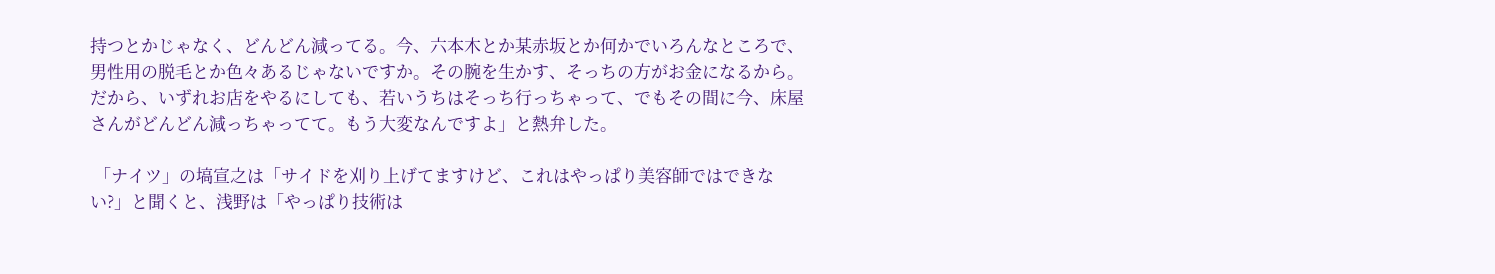持つとかじゃなく、どんどん減ってる。今、六本木とか某赤坂とか何かでいろんなところで、男性用の脱毛とか色々あるじゃないですか。その腕を生かす、そっちの方がお金になるから。だから、いずれお店をやるにしても、若いうちはそっち行っちゃって、でもその間に今、床屋さんがどんどん減っちゃってて。もう大変なんですよ」と熱弁した。

 「ナイツ」の塙宣之は「サイドを刈り上げてますけど、これはやっぱり美容師ではできない?」と聞くと、浅野は「やっぱり技術は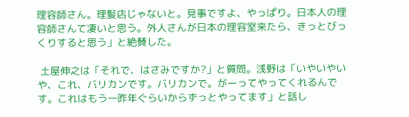理容師さん。理髪店じゃないと。見事ですよ、やっぱり。日本人の理容師さんて凄いと思う。外人さんが日本の理容室来たら、きっとびっくりすると思う」と絶賛した。

 土屋伸之は「それで、はさみですか?」と質問。浅野は「いやいやいや、これ、バリカンです。バリカンで。がーってやってくれるんです。これはもう一昨年ぐらいからずっとやってます」と話し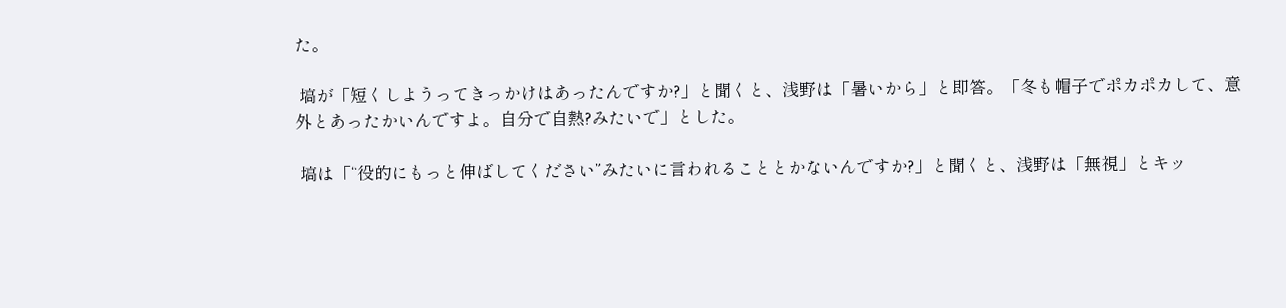た。

 塙が「短くしようってきっかけはあったんですか?」と聞くと、浅野は「暑いから」と即答。「冬も帽子でポカポカして、意外とあったかいんですよ。自分で自熱?みたいで」とした。

 塙は「“役的にもっと伸ばしてください”みたいに言われることとかないんですか?」と聞くと、浅野は「無視」とキッ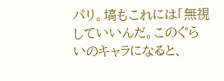パリ。塙もこれには「無視していいんだ。このぐらいのキャラになると、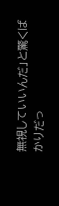無視していいんだ」と驚くばかりだっ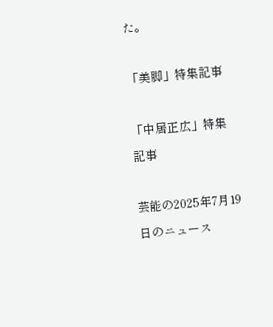た。

「美脚」特集記事

「中居正広」特集記事

芸能の2025年7月19日のニュース